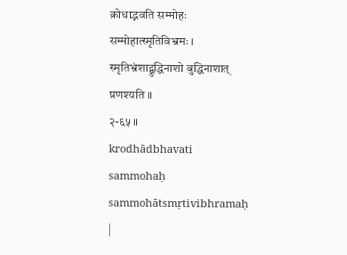क्रोधाद्भवति सम्मोहः सम्मोहात्स्मृतिविभ्रमः ।
स्मृतिभ्रंशाद्बुद्धिनाशो बुद्धिनाशात् प्रणश्यति ॥
२-६५ ॥
krodhādbhavati sammohaḥ sammohātsmṛtivibhramaḥ |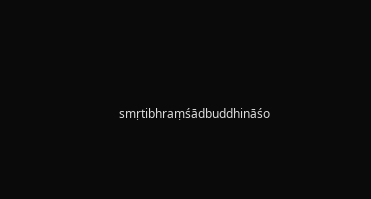smṛtibhraṃśādbuddhināśo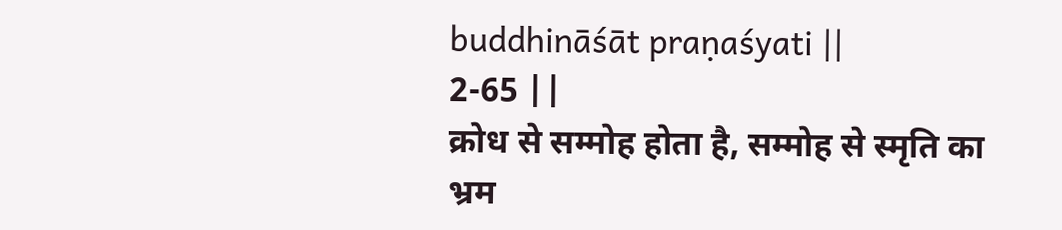buddhināśāt praṇaśyati ||
2-65 ||
क्रोध से सम्मोह होता है, सम्मोह से स्मृति का भ्रम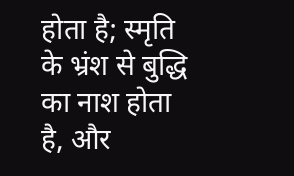होता है; स्मृति के भ्रंश से बुद्धि का नाश होता है, और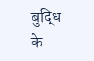बुद्धि के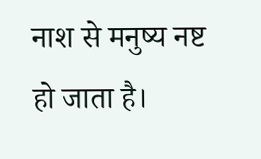नाश से मनुष्य नष्ट हो जाता है।